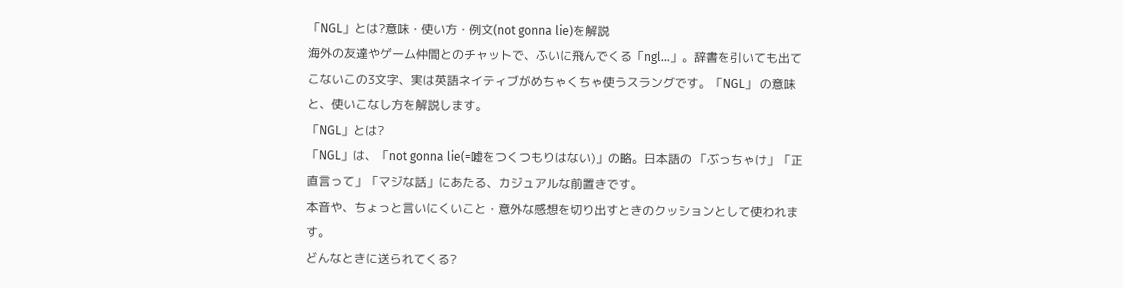「NGL」とは?意味・使い方・例文(not gonna lie)を解説
海外の友達やゲーム仲間とのチャットで、ふいに飛んでくる「ngl…」。辞書を引いても出てこないこの3文字、実は英語ネイティブがめちゃくちゃ使うスラングです。「NGL」 の意味と、使いこなし方を解説します。
「NGL」とは?
「NGL」は、「not gonna lie(=嘘をつくつもりはない)」の略。日本語の 「ぶっちゃけ」「正直言って」「マジな話」にあたる、カジュアルな前置きです。
本音や、ちょっと言いにくいこと・意外な感想を切り出すときのクッションとして使われます。
どんなときに送られてくる?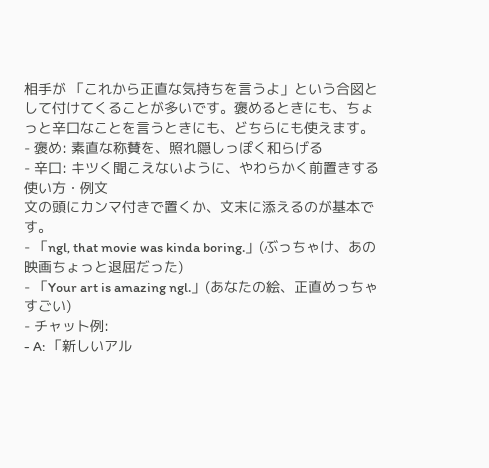相手が 「これから正直な気持ちを言うよ」という合図として付けてくることが多いです。褒めるときにも、ちょっと辛口なことを言うときにも、どちらにも使えます。
- 褒め: 素直な称賛を、照れ隠しっぽく和らげる
- 辛口: キツく聞こえないように、やわらかく前置きする
使い方・例文
文の頭にカンマ付きで置くか、文末に添えるのが基本です。
- 「ngl, that movie was kinda boring.」(ぶっちゃけ、あの映画ちょっと退屈だった)
- 「Your art is amazing ngl.」(あなたの絵、正直めっちゃすごい)
- チャット例:
- A: 「新しいアル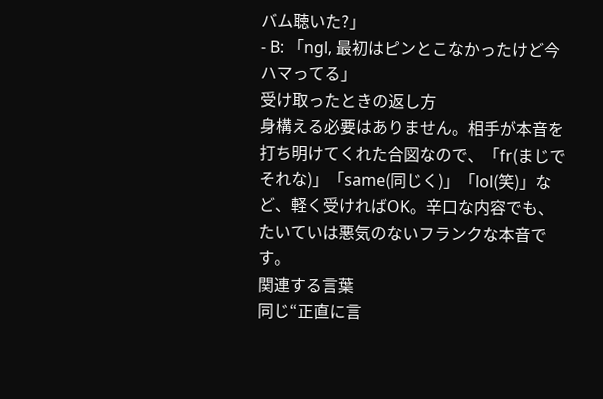バム聴いた?」
- B: 「ngl, 最初はピンとこなかったけど今ハマってる」
受け取ったときの返し方
身構える必要はありません。相手が本音を打ち明けてくれた合図なので、「fr(まじでそれな)」「same(同じく)」「lol(笑)」など、軽く受ければOK。辛口な内容でも、たいていは悪気のないフランクな本音です。
関連する言葉
同じ“正直に言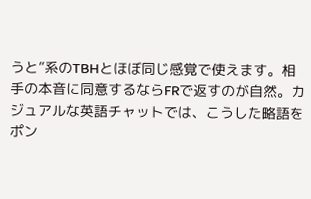うと”系のTBHとほぼ同じ感覚で使えます。相手の本音に同意するならFRで返すのが自然。カジュアルな英語チャットでは、こうした略語をポン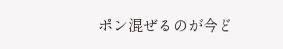ポン混ぜるのが今ど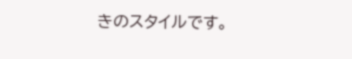きのスタイルです。